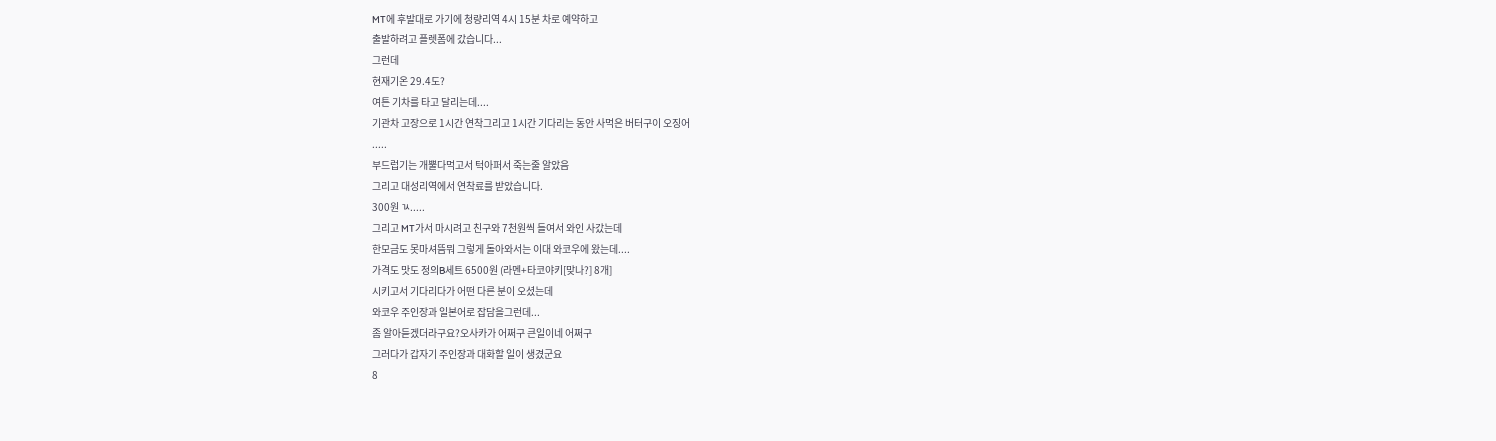MT에 후발대로 가기에 청량리역 4시 15분 차로 예약하고
출발하려고 플렛폼에 갔습니다...
그런데
현재기온 29.4도?
여튼 기차를 타고 달리는데....
기관차 고장으로 1시간 연착그리고 1시간 기다리는 동안 사먹은 버터구이 오징어
.....
부드럽기는 개뿔다먹고서 턱아퍼서 죽는줄 알았음
그리고 대성리역에서 연착료를 받았습니다.
300원 ㄳ.....
그리고 MT가서 마시려고 친구와 7천원씩 들여서 와인 사갔는데
한모금도 못마셔뜸뭐 그렇게 돌아와서는 이대 와코우에 왔는데....
가격도 맛도 정의B세트 6500원 (라멘+타코야키[맞나?] 8개]
시키고서 기다리다가 어떤 다른 분이 오셨는데
와코우 주인장과 일본어로 잡담을그런데...
좀 알아듣겠더라구요?오사카가 어쩌구 큰일이네 어쩌구
그러다가 갑자기 주인장과 대화할 일이 생겼군요
8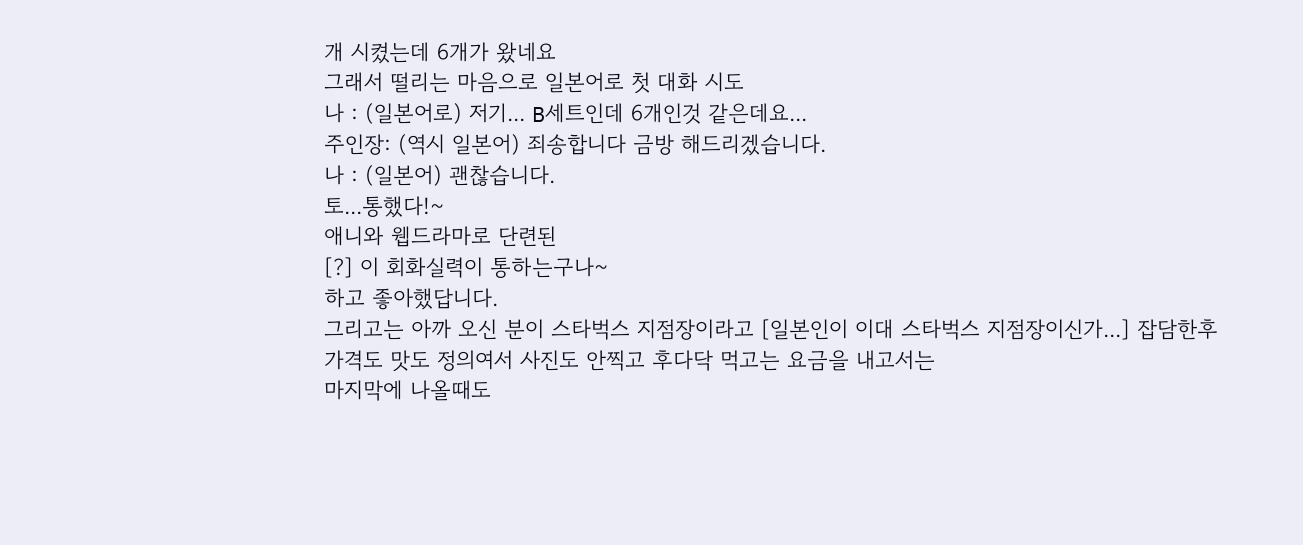개 시켰는데 6개가 왔네요
그래서 떨리는 마음으로 일본어로 첫 대화 시도
나 : (일본어로) 저기... B세트인데 6개인것 같은데요...
주인장: (역시 일본어) 죄송합니다 금방 해드리겠습니다.
나 : (일본어) 괜찮습니다.
토...통했다!~
애니와 웹드라마로 단련된
[?] 이 회화실력이 통하는구나~
하고 좋아했답니다.
그리고는 아까 오신 분이 스타벅스 지점장이라고 [일본인이 이대 스타벅스 지점장이신가...] 잡담한후
가격도 맛도 정의여서 사진도 안찍고 후다닥 먹고는 요금을 내고서는
마지막에 나올때도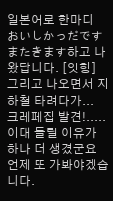일본어로 한마디
おいしかっだです またきます하고 나왔답니다. [잇힝]
그리고 나오면서 지하철 타려다가...
크레페집 발견!.....
이대 들릴 이유가 하나 더 생겼군요 언제 또 가봐야겠습니다.